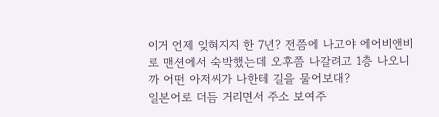이거 언제 잊혀지지 한 7년? 전쯤에 나고야 에어비앤비로 맨션에서 숙박했는데 오후쯤 나갈려고 1층 나오니까 어떤 아저씨가 나한테 길을 물어보대?
일본어로 더듬 거리면서 주소 보여주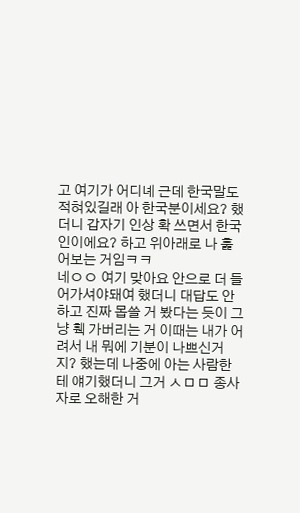고 여기가 어디녜 근데 한국말도 적혀있길래 아 한국분이세요? 했더니 갑자기 인상 확 쓰면서 한국인이에요? 하고 위아래로 나 훑어보는 거임ㅋㅋ
네ㅇㅇ 여기 맞아요 안으로 더 들어가셔야돼여 했더니 대답도 안 하고 진짜 몹쓸 거 봤다는 듯이 그냥 훽 가버리는 거 이때는 내가 어려서 내 뭐에 기분이 나쁘신거지? 했는데 나중에 아는 사람한테 얘기했더니 그거 ㅅㅁㅁ 종사자로 오해한 거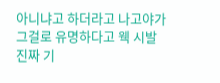아니냐고 하더라고 나고야가 그걸로 유명하다고 웩 시발 진짜 기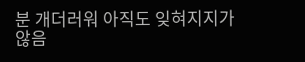분 개더러워 아직도 잊혀지지가 않음